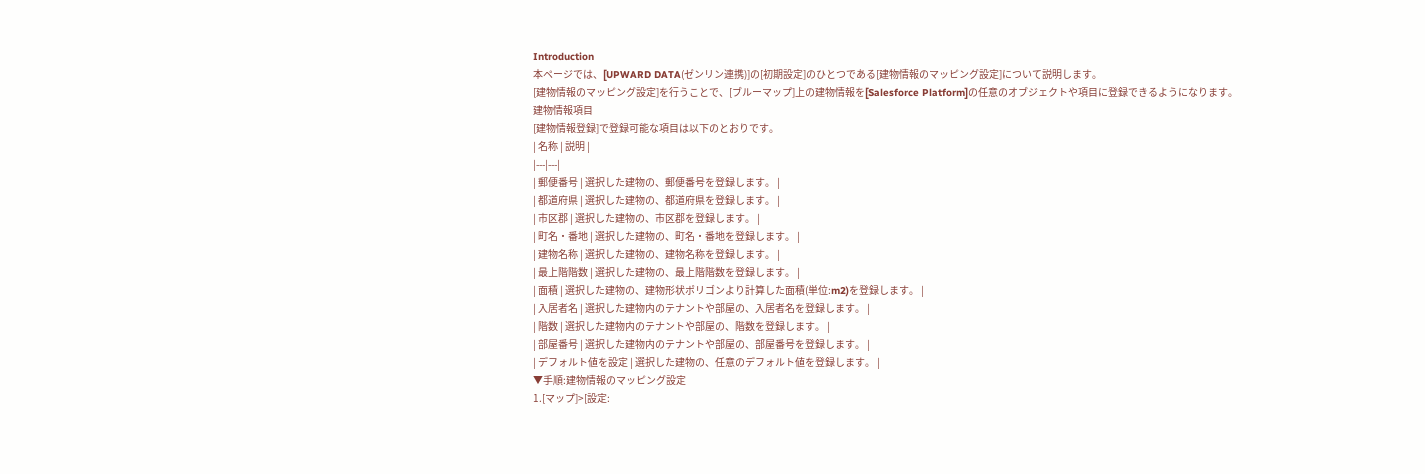Introduction
本ページでは、[UPWARD DATA(ゼンリン連携)]の[初期設定]のひとつである[建物情報のマッピング設定]について説明します。
[建物情報のマッピング設定]を行うことで、[ブルーマップ]上の建物情報を[Salesforce Platform]の任意のオブジェクトや項目に登録できるようになります。
建物情報項目
[建物情報登録]で登録可能な項目は以下のとおりです。
| 名称 | 説明 |
|---|---|
| 郵便番号 | 選択した建物の、郵便番号を登録します。 |
| 都道府県 | 選択した建物の、都道府県を登録します。 |
| 市区郡 | 選択した建物の、市区郡を登録します。 |
| 町名・番地 | 選択した建物の、町名・番地を登録します。 |
| 建物名称 | 選択した建物の、建物名称を登録します。 |
| 最上階階数 | 選択した建物の、最上階階数を登録します。 |
| 面積 | 選択した建物の、建物形状ポリゴンより計算した面積(単位:m2)を登録します。 |
| 入居者名 | 選択した建物内のテナントや部屋の、入居者名を登録します。 |
| 階数 | 選択した建物内のテナントや部屋の、階数を登録します。 |
| 部屋番号 | 選択した建物内のテナントや部屋の、部屋番号を登録します。 |
| デフォルト値を設定 | 選択した建物の、任意のデフォルト値を登録します。 |
▼手順:建物情報のマッピング設定
1.[マップ]>[設定: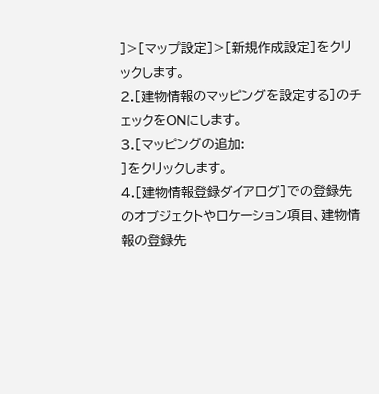]>[マップ設定]>[新規作成設定]をクリックします。
2.[建物情報のマッピングを設定する]のチェックをONにします。
3.[マッピングの追加:
]をクリックします。
4.[建物情報登録ダイアログ]での登録先のオブジェクトやロケーション項目、建物情報の登録先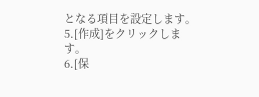となる項目を設定します。
5.[作成]をクリックします。
6.[保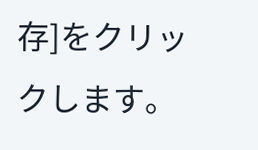存]をクリックします。